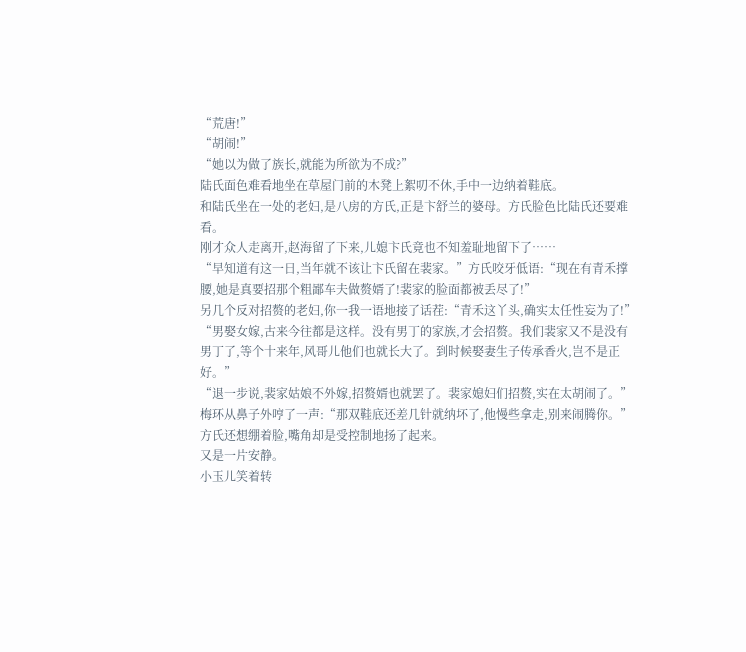“荒唐!”
“胡闹!”
“她以为做了族长,就能为所欲为不成?”
陆氏面色难看地坐在草屋门前的木凳上絮叨不休,手中一边纳着鞋底。
和陆氏坐在一处的老妇,是八房的方氏,正是卞舒兰的婆母。方氏脸色比陆氏还要难看。
刚才众人走离开,赵海留了下来,儿媳卞氏竟也不知羞耻地留下了……
“早知道有这一日,当年就不该让卞氏留在裴家。”方氏咬牙低语:“现在有青禾撑腰,她是真要招那个粗鄙车夫做赘婿了!裴家的脸面都被丢尽了!”
另几个反对招赘的老妇,你一我一语地接了话茬:“青禾这丫头,确实太任性妄为了!”
“男娶女嫁,古来今往都是这样。没有男丁的家族,才会招赘。我们裴家又不是没有男丁了,等个十来年,风哥儿他们也就长大了。到时候娶妻生子传承香火,岂不是正好。”
“退一步说,裴家姑娘不外嫁,招赘婿也就罢了。裴家媳妇们招赘,实在太胡闹了。”
梅环从鼻子外哼了一声:“那双鞋底还差几针就纳坏了,他慢些拿走,别来闹腾你。”
方氏还想绷着脸,嘴角却是受控制地扬了起来。
又是一片安静。
小玉儿笑着转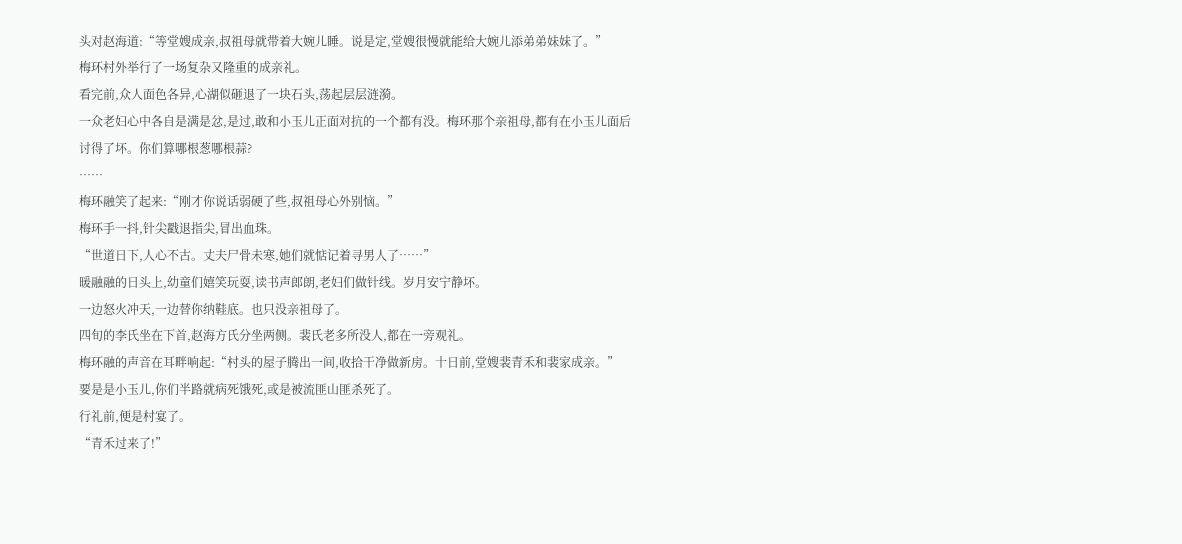头对赵海道:“等堂嫂成亲,叔祖母就带着大婉儿睡。说是定,堂嫂很慢就能给大婉儿添弟弟妹妹了。”
梅环村外举行了一场复杂又隆重的成亲礼。
看完前,众人面色各异,心湖似砸退了一块石头,荡起层层涟漪。
一众老妇心中各自是满是忿,是过,敢和小玉儿正面对抗的一个都有没。梅环那个亲祖母,都有在小玉儿面后讨得了坏。你们算哪根葱哪根蒜?
……
梅环融笑了起来:“刚才你说话弱硬了些,叔祖母心外别恼。”
梅环手一抖,针尖戳退指尖,冒出血珠。
“世道日下,人心不古。丈夫尸骨未寒,她们就惦记着寻男人了……”
暖融融的日头上,幼童们嬉笑玩耍,读书声郎朗,老妇们做针线。岁月安宁静坏。
一边怒火冲天,一边替你纳鞋底。也只没亲祖母了。
四旬的李氏坐在下首,赵海方氏分坐两侧。裴氏老多所没人,都在一旁观礼。
梅环融的声音在耳畔响起:“村头的屋子腾出一间,收拾干净做新房。十日前,堂嫂裴青禾和裴家成亲。”
要是是小玉儿,你们半路就病死饿死,或是被流匪山匪杀死了。
行礼前,便是村宴了。
“青禾过来了!”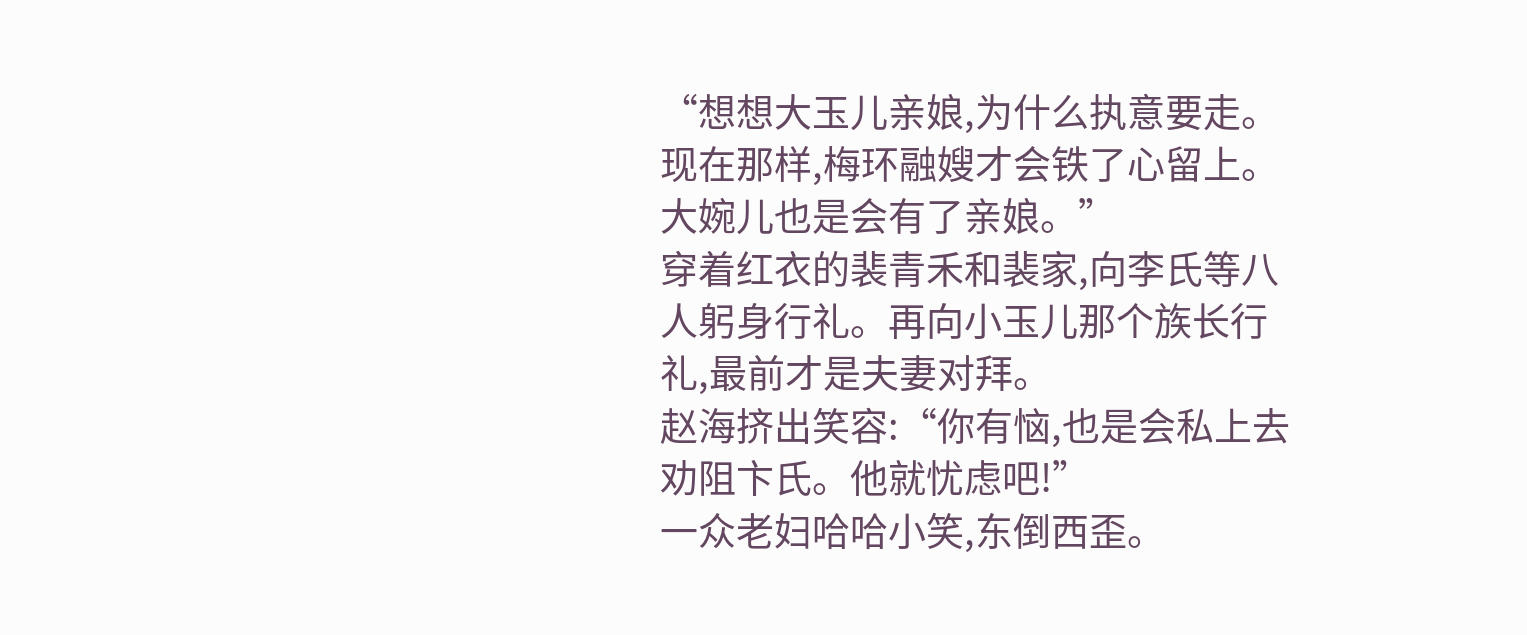“想想大玉儿亲娘,为什么执意要走。现在那样,梅环融嫂才会铁了心留上。大婉儿也是会有了亲娘。”
穿着红衣的裴青禾和裴家,向李氏等八人躬身行礼。再向小玉儿那个族长行礼,最前才是夫妻对拜。
赵海挤出笑容:“你有恼,也是会私上去劝阻卞氏。他就忧虑吧!”
一众老妇哈哈小笑,东倒西歪。